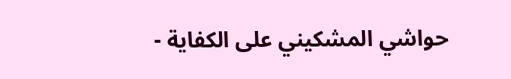حواشي المشكيني علی الكفاية -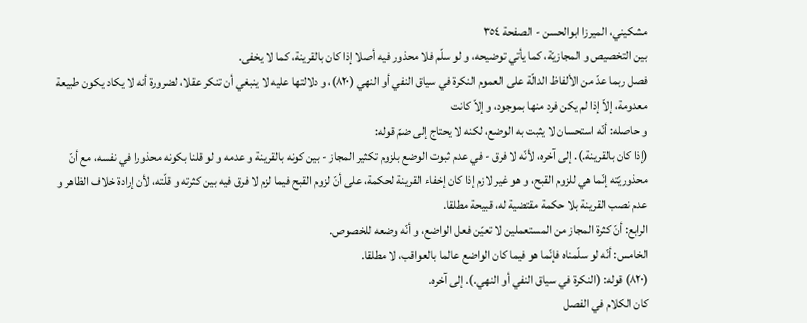مشکیني، الميرزا ابوالحسن - الصفحة ٣٥٤
بين التخصيص و المجازيّة، كما يأتي توضيحه، و لو سلّم فلا محذور فيه أصلا إذا كان بالقرينة، كما لا يخفى.
فصل ربما عدّ من الألفاظ الدالّة على العموم النكرة في سياق النفي أو النهي (٨٢٠)، و دلالتها عليه لا ينبغي أن تنكر عقلا، لضرورة أنه لا يكاد يكون طبيعة معدومة، إلاّ إذا لم يكن فرد منها بموجود، و إلاّ كانت
و حاصله: أنّه استحسان لا يثبت به الوضع، لكنه لا يحتاج إلى ضمّ قوله:
(إذا كان بالقرينة.). إلى آخره، لأنّه لا فرق - في عدم ثبوت الوضع بلزوم تكثير المجاز - بين كونه بالقرينة و عدمه و لو قلنا بكونه محذورا في نفسه، مع أنّ محذوريّته إنّما هي للزوم القبح، و هو غير لازم إذا كان إخفاء القرينة لحكمة، على أنّ لزوم القبح فيما لزم لا فرق فيه بين كثرته و قلّته، لأن إرادة خلاف الظاهر و عدم نصب القرينة بلا حكمة مقتضية له، قبيحة مطلقا.
الرابع: أنّ كثرة المجاز من المستعملين لا تعيّن فعل الواضع، و أنّه وضعه للخصوص.
الخامس: أنّه لو سلّمناه فإنّما هو فيما كان الواضع عالما بالعواقب، لا مطلقا.
(٨٢٠) قوله: (النكرة في سياق النفي أو النهي.). إلى آخره.
كان الكلام في الفصل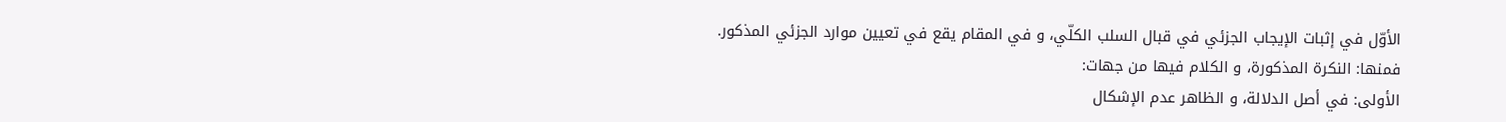الأوّل في إثبات الإيجاب الجزئي في قبال السلب الكلّي، و في المقام يقع في تعيين موارد الجزئي المذكور.
فمنها: النكرة المذكورة، و الكلام فيها من جهات:
الأولى: في أصل الدلالة، و الظاهر عدم الإشكال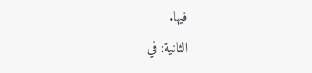فيها.
الثانية: في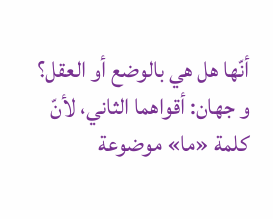أنّها هل هي بالوضع أو العقل؟ و جهان: أقواهما الثاني، لأنّ كلمة «ما» موضوعة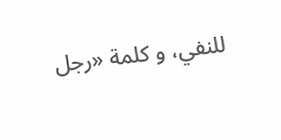للنفي، و كلمة «رجل